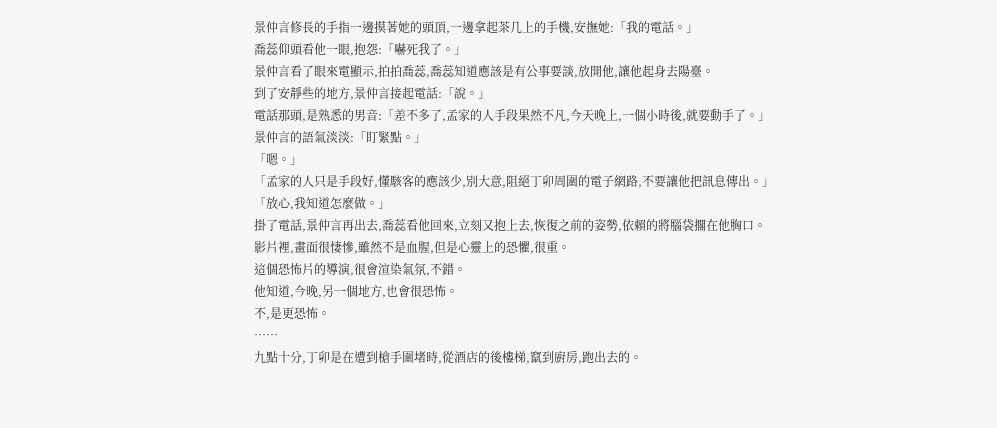景仲言修長的手指一邊摸著她的頭頂,一邊拿起茶几上的手機,安撫她:「我的電話。」
喬蕊仰頭看他一眼,抱怨:「嚇死我了。」
景仲言看了眼來電顯示,拍拍喬蕊,喬蕊知道應該是有公事要談,放開他,讓他起身去陽臺。
到了安靜些的地方,景仲言接起電話:「說。」
電話那頭,是熟悉的男音:「差不多了,孟家的人手段果然不凡,今天晚上,一個小時後,就要動手了。」
景仲言的語氣淡淡:「盯緊點。」
「嗯。」
「孟家的人只是手段好,懂駭客的應該少,別大意,阻絕丁卯周圍的電子網路,不要讓他把訊息傳出。」
「放心,我知道怎麼做。」
掛了電話,景仲言再出去,喬蕊看他回來,立刻又抱上去,恢復之前的姿勢,依賴的將腦袋擱在他胸口。
影片裡,畫面很悽慘,雖然不是血腥,但是心靈上的恐懼,很重。
這個恐怖片的導演,很會渲染氣氛,不錯。
他知道,今晚,另一個地方,也會很恐怖。
不,是更恐怖。
……
九點十分,丁卯是在遭到槍手圍堵時,從酒店的後樓梯,竄到廚房,跑出去的。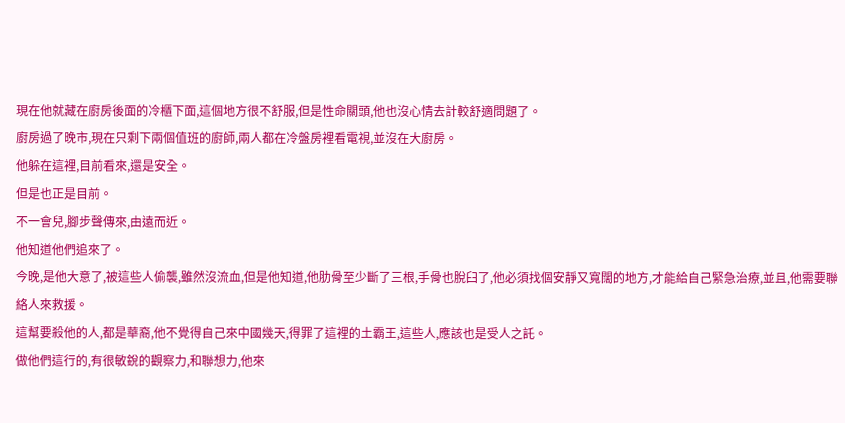現在他就藏在廚房後面的冷櫃下面,這個地方很不舒服,但是性命關頭,他也沒心情去計較舒適問題了。
廚房過了晚市,現在只剩下兩個值班的廚師,兩人都在冷盤房裡看電視,並沒在大廚房。
他躲在這裡,目前看來,還是安全。
但是也正是目前。
不一會兒,腳步聲傳來,由遠而近。
他知道他們追來了。
今晚,是他大意了,被這些人偷襲,雖然沒流血,但是他知道,他肋骨至少斷了三根,手骨也脫臼了,他必須找個安靜又寬闊的地方,才能給自己緊急治療,並且,他需要聯絡人來救援。
這幫要殺他的人,都是華裔,他不覺得自己來中國幾天,得罪了這裡的土霸王,這些人,應該也是受人之託。
做他們這行的,有很敏銳的觀察力,和聯想力,他來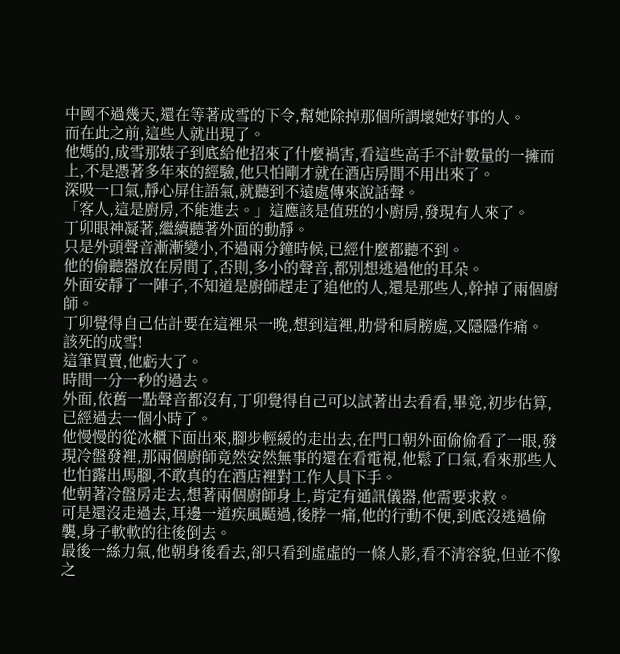中國不過幾天,還在等著成雪的下令,幫她除掉那個所謂壞她好事的人。
而在此之前,這些人就出現了。
他媽的,成雪那婊子到底給他招來了什麼禍害,看這些高手不計數量的一擁而上,不是憑著多年來的經驗,他只怕剛才就在酒店房間不用出來了。
深吸一口氣,靜心屏住語氣,就聽到不遠處傳來說話聲。
「客人,這是廚房,不能進去。」這應該是值班的小廚房,發現有人來了。
丁卯眼神凝著,繼續聽著外面的動靜。
只是外頭聲音漸漸變小,不過兩分鐘時候,已經什麼都聽不到。
他的偷聽器放在房間了,否則,多小的聲音,都別想逃過他的耳朵。
外面安靜了一陣子,不知道是廚師趕走了追他的人,還是那些人,幹掉了兩個廚師。
丁卯覺得自己估計要在這裡呆一晚,想到這裡,肋骨和肩膀處,又隱隱作痛。
該死的成雪!
這筆買賣,他虧大了。
時間一分一秒的過去。
外面,依舊一點聲音都沒有,丁卯覺得自己可以試著出去看看,畢竟,初步估算,已經過去一個小時了。
他慢慢的從冰櫃下面出來,腳步輕緩的走出去,在門口朝外面偷偷看了一眼,發現冷盤發裡,那兩個廚師竟然安然無事的還在看電視,他鬆了口氣,看來那些人也怕露出馬腳,不敢真的在酒店裡對工作人員下手。
他朝著冷盤房走去,想著兩個廚師身上,肯定有通訊儀器,他需要求救。
可是還沒走過去,耳邊一道疾風颳過,後脖一痛,他的行動不便,到底沒逃過偷襲,身子軟軟的往後倒去。
最後一絲力氣,他朝身後看去,卻只看到虛虛的一條人影,看不清容貌,但並不像之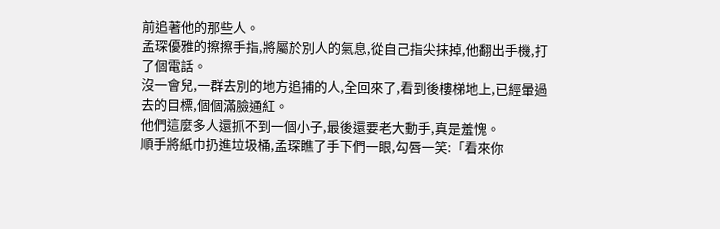前追著他的那些人。
孟琛優雅的擦擦手指,將屬於別人的氣息,從自己指尖抹掉,他翻出手機,打了個電話。
沒一會兒,一群去別的地方追捕的人,全回來了,看到後樓梯地上,已經暈過去的目標,個個滿臉通紅。
他們這麼多人還抓不到一個小子,最後還要老大動手,真是羞愧。
順手將紙巾扔進垃圾桶,孟琛瞧了手下們一眼,勾唇一笑:「看來你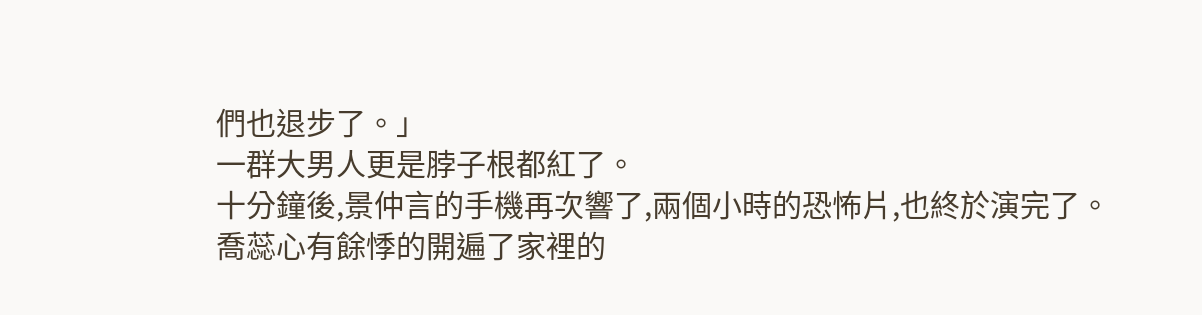們也退步了。」
一群大男人更是脖子根都紅了。
十分鐘後,景仲言的手機再次響了,兩個小時的恐怖片,也終於演完了。
喬蕊心有餘悸的開遍了家裡的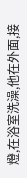燈,在浴室洗澡,他在外面,接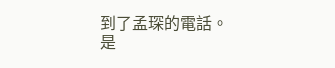到了孟琛的電話。
是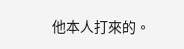他本人打來的。